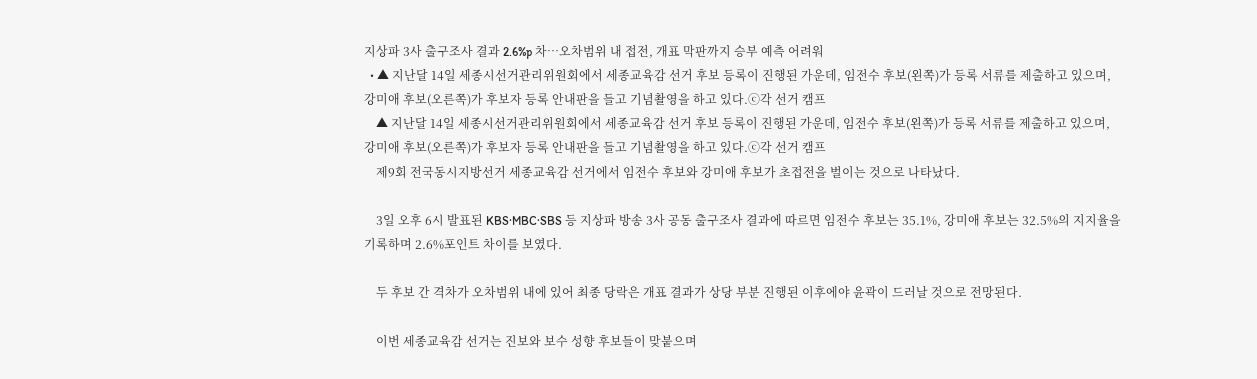지상파 3사 출구조사 결과 2.6%p 차…오차범위 내 접전, 개표 막판까지 승부 예측 어려워
  • ▲ 지난달 14일 세종시선거관리위원회에서 세종교육감 선거 후보 등록이 진행된 가운데, 임전수 후보(왼쪽)가 등록 서류를 제출하고 있으며, 강미애 후보(오른쪽)가 후보자 등록 안내판을 들고 기념촬영을 하고 있다.ⓒ각 선거 캠프
    ▲ 지난달 14일 세종시선거관리위원회에서 세종교육감 선거 후보 등록이 진행된 가운데, 임전수 후보(왼쪽)가 등록 서류를 제출하고 있으며, 강미애 후보(오른쪽)가 후보자 등록 안내판을 들고 기념촬영을 하고 있다.ⓒ각 선거 캠프
    제9회 전국동시지방선거 세종교육감 선거에서 임전수 후보와 강미애 후보가 초접전을 벌이는 것으로 나타났다.

    3일 오후 6시 발표된 KBS·MBC·SBS 등 지상파 방송 3사 공동 출구조사 결과에 따르면 임전수 후보는 35.1%, 강미애 후보는 32.5%의 지지율을 기록하며 2.6%포인트 차이를 보였다.

    두 후보 간 격차가 오차범위 내에 있어 최종 당락은 개표 결과가 상당 부분 진행된 이후에야 윤곽이 드러날 것으로 전망된다.

    이번 세종교육감 선거는 진보와 보수 성향 후보들이 맞붙으며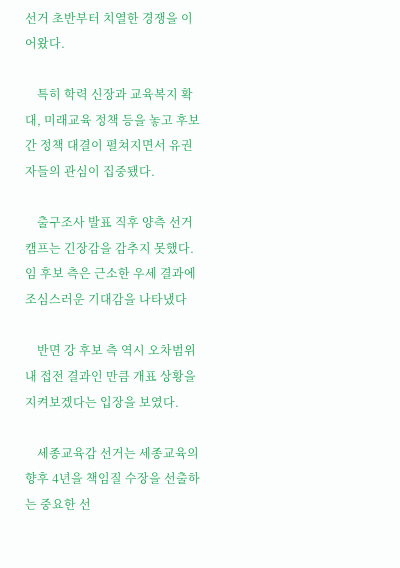선거 초반부터 치열한 경쟁을 이어왔다.

    특히 학력 신장과 교육복지 확대, 미래교육 정책 등을 놓고 후보 간 정책 대결이 펼쳐지면서 유권자들의 관심이 집중됐다.

    출구조사 발표 직후 양측 선거캠프는 긴장감을 감추지 못했다. 임 후보 측은 근소한 우세 결과에 조심스러운 기대감을 나타냈다

    반면 강 후보 측 역시 오차범위 내 접전 결과인 만큼 개표 상황을 지켜보겠다는 입장을 보였다.

    세종교육감 선거는 세종교육의 향후 4년을 책임질 수장을 선출하는 중요한 선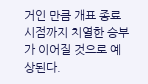거인 만큼 개표 종료 시점까지 치열한 승부가 이어질 것으로 예상된다.